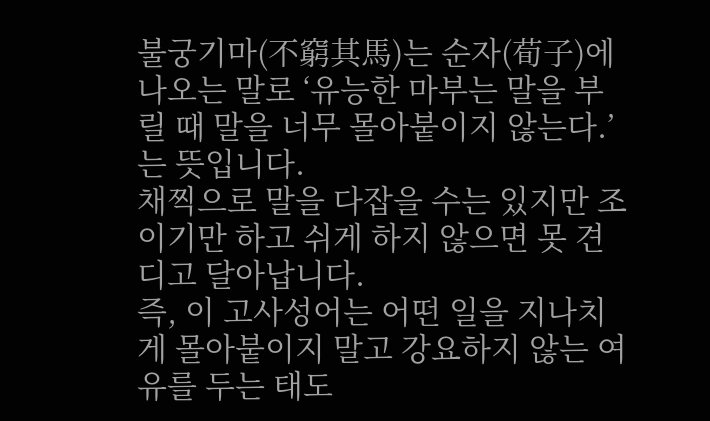불궁기마(不窮其馬)는 순자(荀子)에 나오는 말로 ‘유능한 마부는 말을 부릴 때 말을 너무 몰아붙이지 않는다.’는 뜻입니다.
채찍으로 말을 다잡을 수는 있지만 조이기만 하고 쉬게 하지 않으면 못 견디고 달아납니다.
즉, 이 고사성어는 어떤 일을 지나치게 몰아붙이지 말고 강요하지 않는 여유를 두는 태도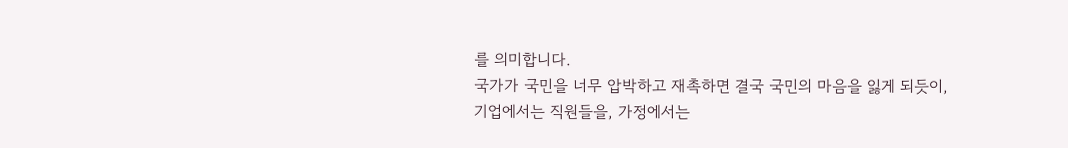를 의미합니다.
국가가 국민을 너무 압박하고 재촉하면 결국 국민의 마음을 잃게 되듯이,
기업에서는 직원들을, 가정에서는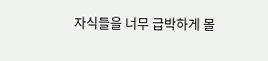자식들을 너무 급박하게 몰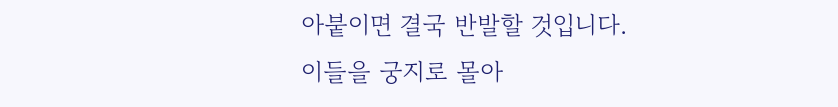아붙이면 결국 반발할 것입니다.
이들을 궁지로 몰아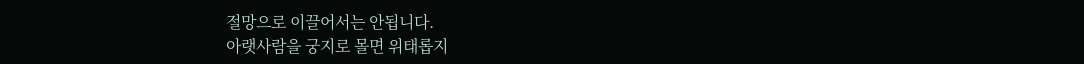절망으로 이끌어서는 안됩니다.
아랫사람을 궁지로 몰면 위태롭지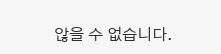않을 수 없습니다.